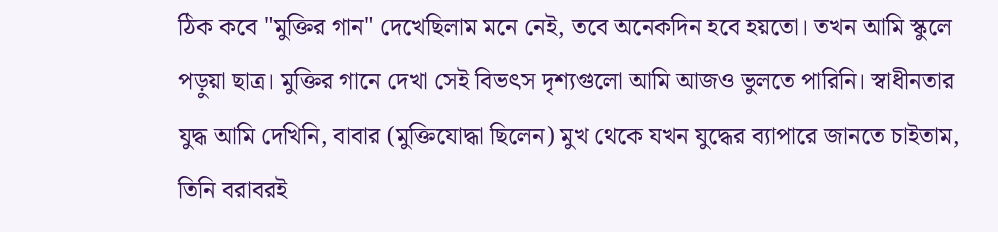ঠিক কবে "মুক্তির গান" দেখেছিলাম মনে নেই, তবে অনেকদিন হবে হয়তো। তখন আমি স্কুলে পড়ুয়া ছাত্র। মুক্তির গানে দেখা সেই বিভৎস দৃশ্যগুলো আমি আজও ভুলতে পারিনি। স্বাধীনতার যুদ্ধ আমি দেখিনি, বাবার (মুক্তিযোদ্ধা ছিলেন) মুখ থেকে যখন যুদ্ধের ব্যাপারে জানতে চাইতাম, তিনি বরাবরই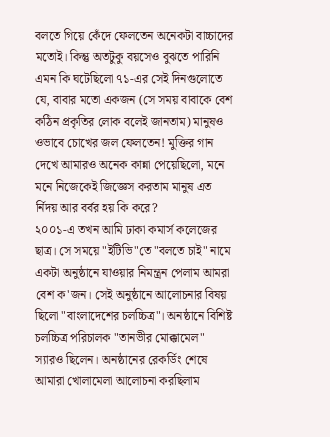বলতে গিয়ে কেঁদে ফেলতেন অনেকটা বাচ্চাদের মতোই। কিন্তু অতটুকু বয়সেও বুঝতে পারিনি এমন কি ঘটেছিলো ৭১-এর সেই দিনগুলোতে যে, বাবার মতো একজন (সে সময় বাবাকে বেশ কঠিন প্রকৃতির লোক বলেই জানতাম) মানুষও ওভাবে চোখের জল ফেলতেন! মুক্তির গান দেখে আমারও অনেক কান্না পেয়েছিলো, মনে মনে নিজেকেই জিজ্ঞেস করতাম মানুষ এত র্নিদয় আর বর্বর হয় কি করে?
২০০১-এ তখন আমি ঢাকা কমার্স কলেজের ছাত্র। সে সময়ে "ইটিভি"তে "বলতে চাই" নামে একটা অনুষ্ঠানে যাওয়ার নিমন্ত্রন পেলাম আমরা বেশ ক'জন। সেই অনুষ্ঠানে আলোচনার বিষয় ছিলো "বাংলাদেশের চলচ্চিত্র"। অনষ্ঠানে বিশিষ্ট চলচ্চিত্র পরিচালক "তানভীর মোক্কামেল" স্যারও ছিলেন। অনষ্ঠানের রেকর্ডিং শেষে আমারা খোলামেলা আলোচনা করছিলাম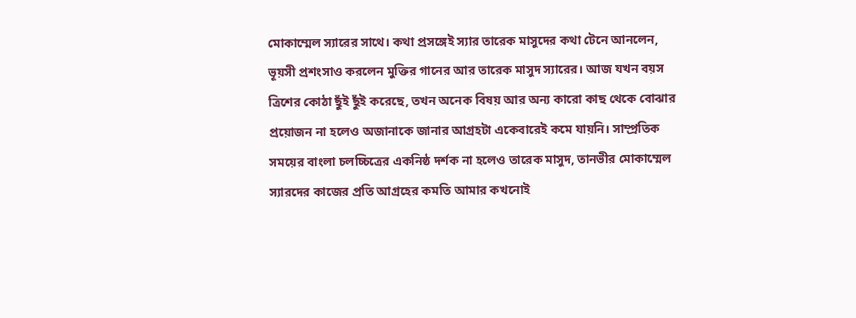মোকাম্মেল স্যারের সাথে। কথা প্রসঙ্গেই স্যার তারেক মাসুদের কথা টেনে আনলেন, ভূয়সী প্রশংসাও করলেন মুক্তির গানের আর তারেক মাসুদ স্যারের। আজ যখন বয়স ত্রিশের কোঠা ছুঁই ছুঁই করেছে, তখন অনেক বিষয় আর অন্য কারো কাছ থেকে বোঝার প্রয়োজন না হলেও অজানাকে জানার আগ্রহটা একেবারেই কমে যায়নি। সাম্প্রতিক সময়ের বাংলা চলচ্চিত্রের একনিষ্ঠ দর্শক না হলেও তারেক মাসুদ, তানভীর মোকাম্মেল স্যারদের কাজের প্রতি আগ্রহের কমতি আমার কখনোই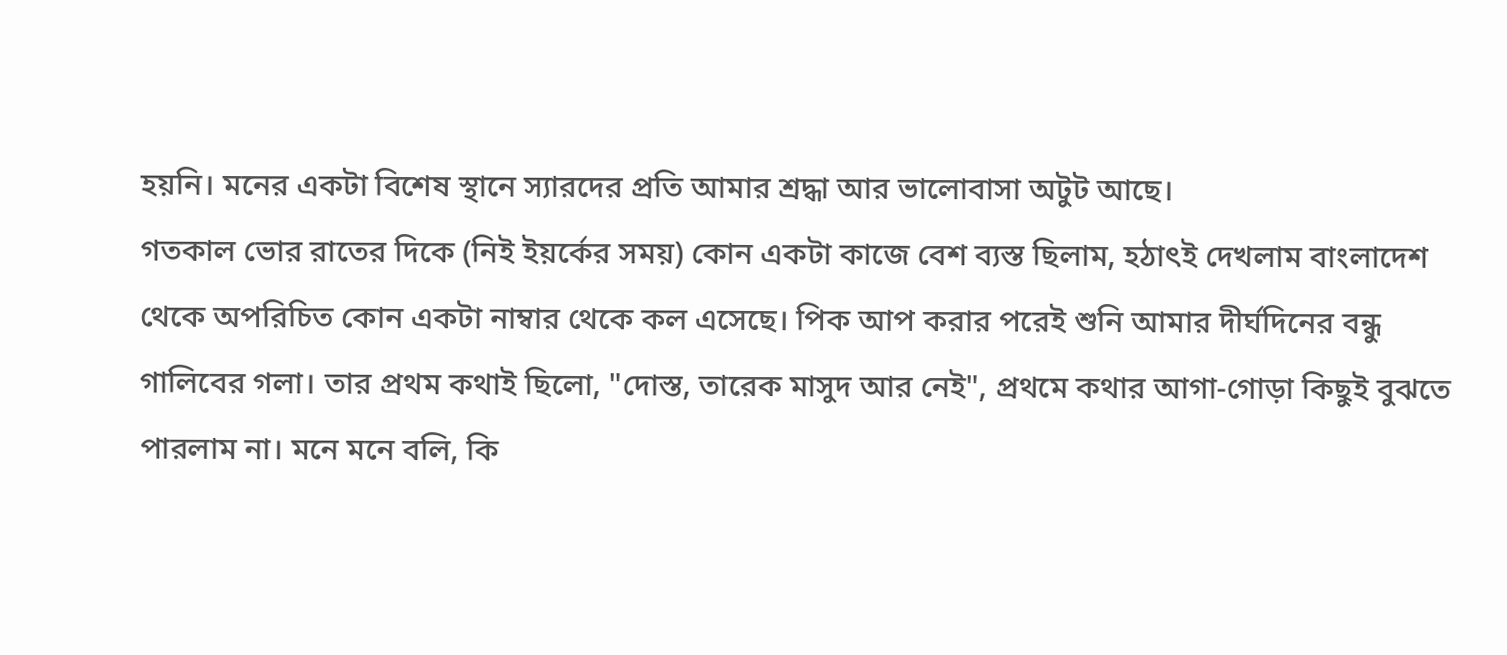হয়নি। মনের একটা বিশেষ স্থানে স্যারদের প্রতি আমার শ্রদ্ধা আর ভালোবাসা অটুট আছে।
গতকাল ভোর রাতের দিকে (নিই ইয়র্কের সময়) কোন একটা কাজে বেশ ব্যস্ত ছিলাম, হঠাৎই দেখলাম বাংলাদেশ থেকে অপরিচিত কোন একটা নাম্বার থেকে কল এসেছে। পিক আপ করার পরেই শুনি আমার দীর্ঘদিনের বন্ধু গালিবের গলা। তার প্রথম কথাই ছিলো, "দোস্ত, তারেক মাসুদ আর নেই", প্রথমে কথার আগা-গোড়া কিছুই বুঝতে পারলাম না। মনে মনে বলি, কি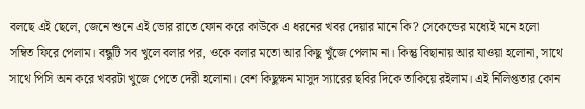বলছে এই ছেলে, জেনে শুনে এই ভোর রাতে ফোন করে কাউকে এ ধরনের খবর দেয়ার মানে কি? সেকেন্ডের মধ্যেই মনে হলো সম্বিত ফিরে পেলাম। বন্ধুটি সব খুলে বলার পর, ওকে বলার মতো আর কিছু খুঁজে পেলাম না। কিন্তু বিছানায় আর যাওয়া হলোনা, সাথে সাথে পিসি অন করে খবরটা খুজে পেতে দেরী হলোনা। বেশ কিছুক্ষন মাসুদ স্যারের ছবির দিকে তাকিয়ে রইলাম। এই র্নিলিপ্ততার কোন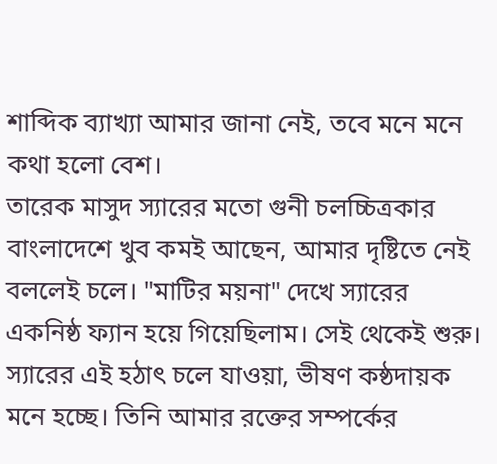শাব্দিক ব্যাখ্যা আমার জানা নেই, তবে মনে মনে কথা হলো বেশ।
তারেক মাসুদ স্যারের মতো গুনী চলচ্চিত্রকার বাংলাদেশে খুব কমই আছেন, আমার দৃষ্টিতে নেই বললেই চলে। "মাটির ময়না" দেখে স্যারের একনিষ্ঠ ফ্যান হয়ে গিয়েছিলাম। সেই থেকেই শুরু। স্যারের এই হঠাৎ চলে যাওয়া, ভীষণ কষ্ঠদায়ক মনে হচ্ছে। তিনি আমার রক্তের সম্পর্কের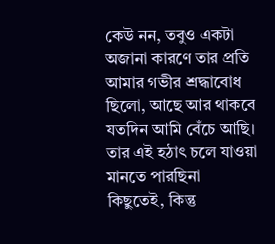কেউ নন, তবুও একটা অজানা কারণে তার প্রতি আমার গভীর শ্রদ্ধাবোধ ছিলো, আছে আর থাকবে যতদিন আমি বেঁচে আছি।
তার এই হঠাৎ চলে যাওয়া মানতে পারছিনা কিছুতেই, কিন্তু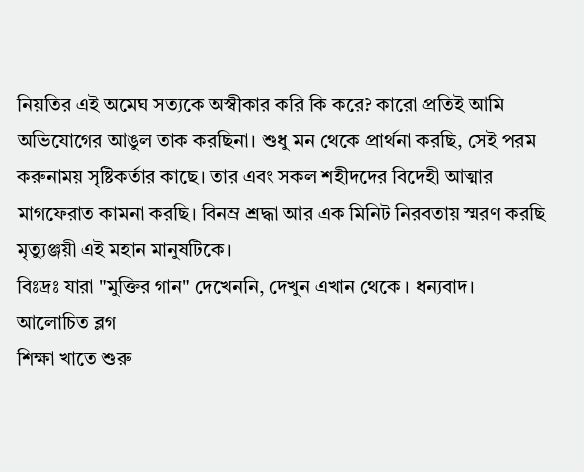নিয়তির এই অমেঘ সত্যকে অস্বীকার করি কি করে? কারো প্রতিই আমি অভিযোগের আঙুল তাক করছিনা। শুধু মন থেকে প্রার্থনা করছি, সেই পরম করুনাময় সৃষ্টিকর্তার কাছে। তার এবং সকল শহীদদের বিদেহী আত্মার মাগফেরাত কামনা করছি। বিনম্র শ্রদ্ধা আর এক মিনিট নিরবতায় স্মরণ করছি মৃত্যুঞ্জয়ী এই মহান মানুষটিকে।
বিঃদ্রঃ যারা "মুক্তির গান" দেখেননি, দেখুন এখান থেকে । ধন্যবাদ।
আলোচিত ব্লগ
শিক্ষা খাতে শুরু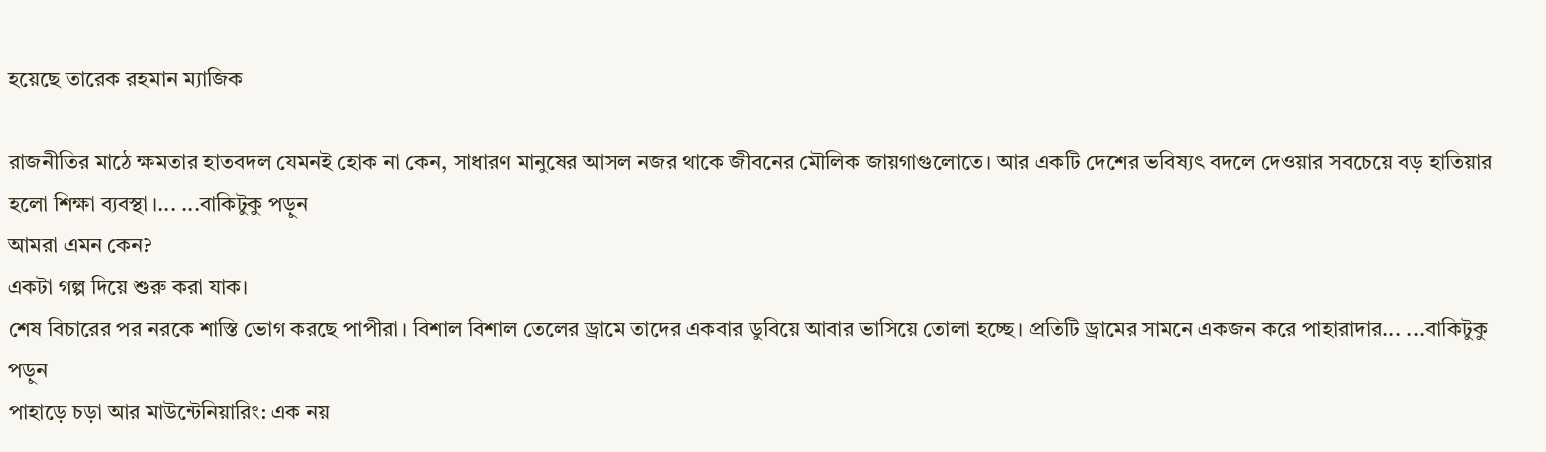হয়েছে তারেক রহমান ম্যাজিক

রাজনীতির মাঠে ক্ষমতার হাতবদল যেমনই হোক না কেন, সাধারণ মানুষের আসল নজর থাকে জীবনের মৌলিক জায়গাগুলোতে। আর একটি দেশের ভবিষ্যৎ বদলে দেওয়ার সবচেয়ে বড় হাতিয়ার হলো শিক্ষা ব্যবস্থা।... ...বাকিটুকু পড়ুন
আমরা এমন কেন?
একটা গল্প দিয়ে শুরু করা যাক।
শেষ বিচারের পর নরকে শাস্তি ভোগ করছে পাপীরা। বিশাল বিশাল তেলের ড্রামে তাদের একবার ডুবিয়ে আবার ভাসিয়ে তোলা হচ্ছে। প্রতিটি ড্রামের সামনে একজন করে পাহারাদার... ...বাকিটুকু পড়ুন
পাহাড়ে চড়া আর মাউন্টেনিয়ারিং: এক নয়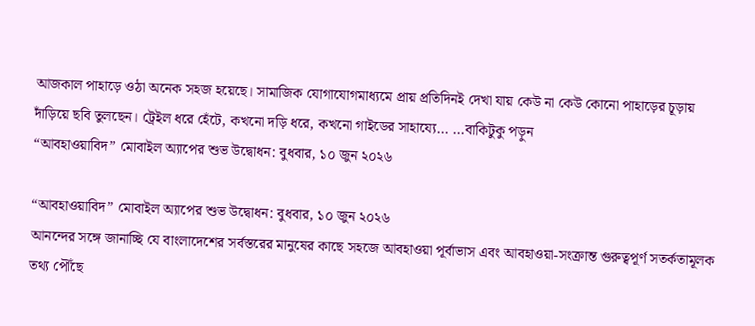আজকাল পাহাড়ে ওঠা অনেক সহজ হয়েছে। সামাজিক যোগাযোগমাধ্যমে প্রায় প্রতিদিনই দেখা যায় কেউ না কেউ কোনো পাহাড়ের চূড়ায় দাঁড়িয়ে ছবি তুলছেন। ট্রেইল ধরে হেঁটে, কখনো দড়ি ধরে, কখনো গাইডের সাহায্যে... ...বাকিটুকু পড়ুন
“আবহাওয়াবিদ” মোবাইল অ্যাপের শুভ উদ্বোধন: বুধবার, ১০ জুন ২০২৬

“আবহাওয়াবিদ” মোবাইল অ্যাপের শুভ উদ্বোধন: বুধবার, ১০ জুন ২০২৬
আনন্দের সঙ্গে জানাচ্ছি যে বাংলাদেশের সর্বস্তরের মানুষের কাছে সহজে আবহাওয়া পূর্বাভাস এবং আবহাওয়া-সংক্রান্ত গুরুত্বপূর্ণ সতর্কতামূলক তথ্য পৌঁছে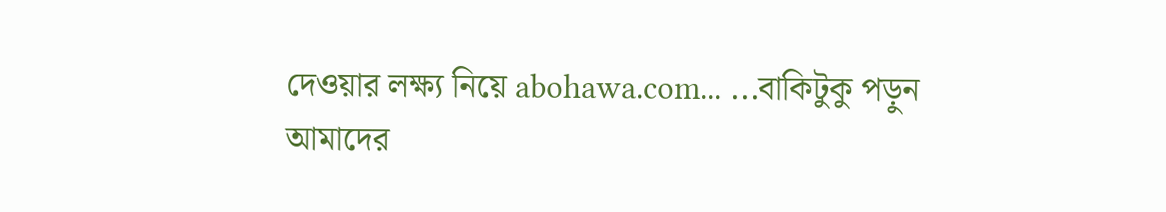দেওয়ার লক্ষ্য নিয়ে abohawa.com... ...বাকিটুকু পড়ুন
আমাদের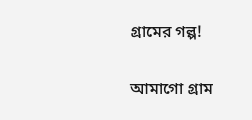গ্রামের গল্প!

আমাগো গ্রাম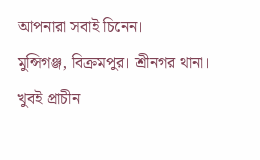আপনারা সবাই চিনেন।
মুন্সিগঞ্জ, বিক্রমপুর। শ্রীনগর থানা। খুবই প্রাচীন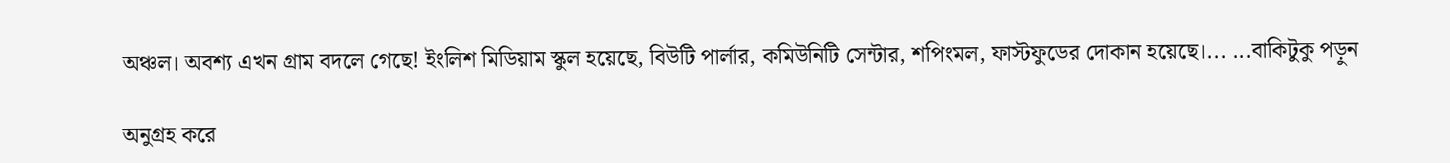অঞ্চল। অবশ্য এখন গ্রাম বদলে গেছে! ইংলিশ মিডিয়াম স্কুল হয়েছে, বিউটি পার্লার, কমিউনিটি সেন্টার, শপিংমল, ফাস্টফুডের দোকান হয়েছে।... ...বাকিটুকু পড়ুন

অনুগ্রহ করে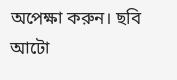অপেক্ষা করুন। ছবি আটো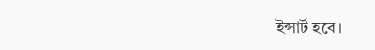ইন্সার্ট হবে।